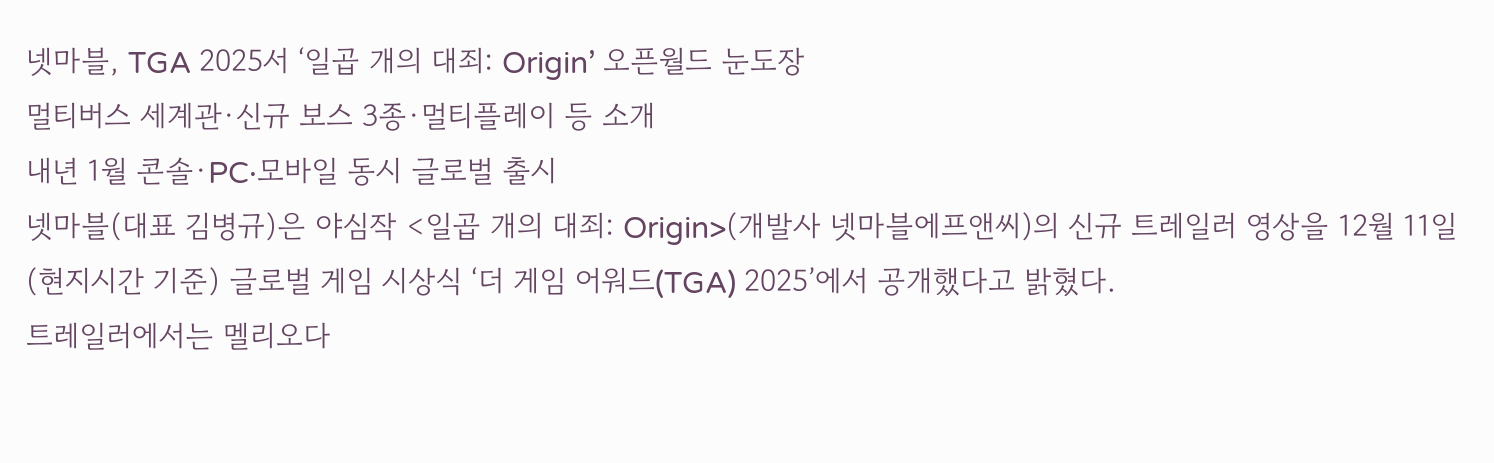넷마블, TGA 2025서 ‘일곱 개의 대죄: Origin’ 오픈월드 눈도장
멀티버스 세계관·신규 보스 3종·멀티플레이 등 소개
내년 1월 콘솔·PC·모바일 동시 글로벌 출시
넷마블(대표 김병규)은 야심작 <일곱 개의 대죄: Origin>(개발사 넷마블에프앤씨)의 신규 트레일러 영상을 12월 11일(현지시간 기준) 글로벌 게임 시상식 ‘더 게임 어워드(TGA) 2025’에서 공개했다고 밝혔다.
트레일러에서는 멜리오다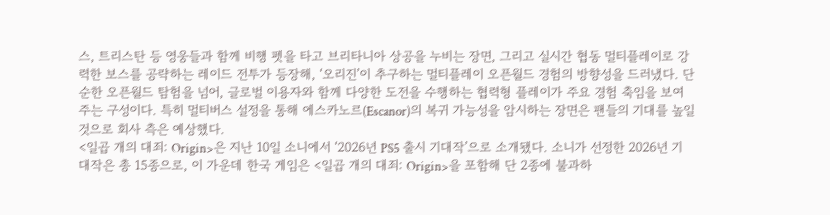스, 트리스탄 등 영웅들과 함께 비행 펫을 타고 브리타니아 상공을 누비는 장면, 그리고 실시간 협동 멀티플레이로 강력한 보스를 공략하는 레이드 전투가 등장해, ‘오리진’이 추구하는 멀티플레이 오픈월드 경험의 방향성을 드러냈다. 단순한 오픈월드 탐험을 넘어, 글로벌 이용자와 함께 다양한 도전을 수행하는 협력형 플레이가 주요 경험 축임을 보여주는 구성이다. 특히 멀티버스 설정을 통해 에스카노르(Escanor)의 복귀 가능성을 암시하는 장면은 팬들의 기대를 높일 것으로 회사 측은 예상했다.
<일곱 개의 대죄: Origin>은 지난 10일 소니에서 ‘2026년 PS5 출시 기대작’으로 소개됐다. 소니가 선정한 2026년 기대작은 총 15종으로, 이 가운데 한국 게임은 <일곱 개의 대죄: Origin>을 포함해 단 2종에 불과하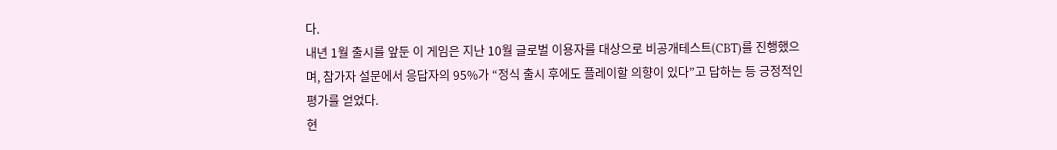다.
내년 1월 출시를 앞둔 이 게임은 지난 10월 글로벌 이용자를 대상으로 비공개테스트(CBT)를 진행했으며, 참가자 설문에서 응답자의 95%가 “정식 출시 후에도 플레이할 의향이 있다”고 답하는 등 긍정적인 평가를 얻었다.
현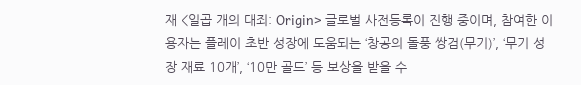재 <일곱 개의 대죄: Origin> 글로벌 사전등록이 진행 중이며, 참여한 이용자는 플레이 초반 성장에 도움되는 ‘창공의 돌풍 쌍검(무기)’, ‘무기 성장 재료 10개’, ‘10만 골드’ 등 보상을 받을 수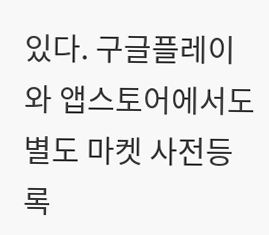있다. 구글플레이와 앱스토어에서도 별도 마켓 사전등록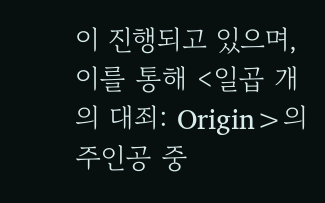이 진행되고 있으며, 이를 통해 <일곱 개의 대죄: Origin>의 주인공 중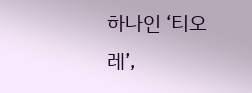하나인 ‘티오레’,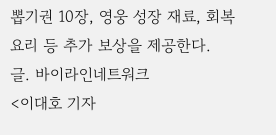뽑기권 10장, 영웅 성장 재료, 회복 요리 등 추가 보상을 제공한다.
글. 바이라인네트워크
<이대호 기자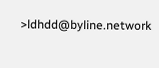>ldhdd@byline.network